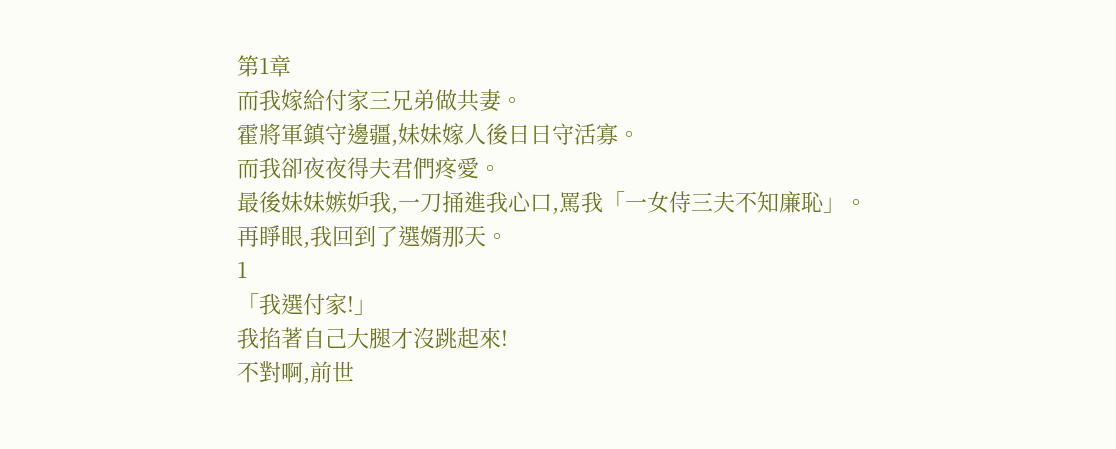第1章
而我嫁給付家三兄弟做共妻。
霍將軍鎮守邊疆,妹妹嫁人後日日守活寡。
而我卻夜夜得夫君們疼愛。
最後妹妹嫉妒我,一刀捅進我心口,罵我「一女侍三夫不知廉恥」。
再睜眼,我回到了選婿那天。
1
「我選付家!」
我掐著自己大腿才沒跳起來!
不對啊,前世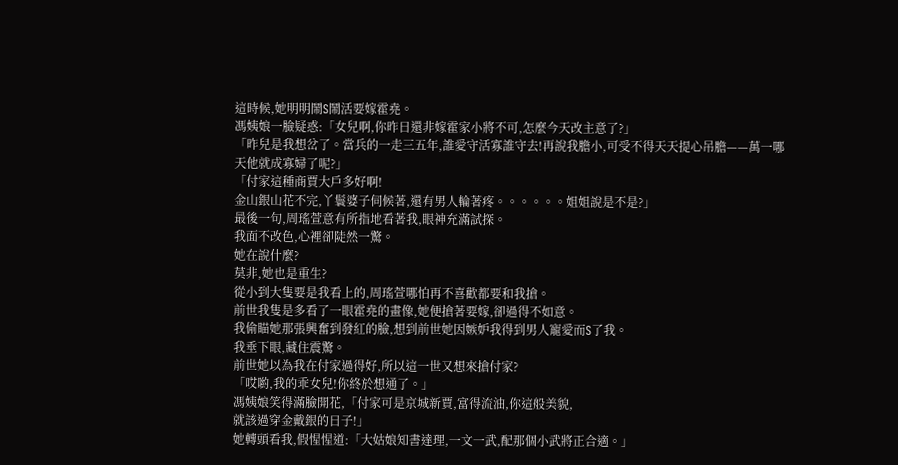這時候,她明明鬧S鬧活要嫁霍堯。
馮姨娘一臉疑惑:「女兒啊,你昨日還非嫁霍家小將不可,怎麼今天改主意了?」
「昨兒是我想岔了。當兵的一走三五年,誰愛守活寡誰守去!再說我膽小,可受不得天天提心吊膽——萬一哪天他就成寡婦了呢?」
「付家這種商賈大戶多好啊!
金山銀山花不完,丫鬟婆子伺候著,還有男人輪著疼。。。。。。姐姐說是不是?」
最後一句,周瑤萱意有所指地看著我,眼神充滿試探。
我面不改色,心裡卻陡然一驚。
她在說什麼?
莫非,她也是重生?
從小到大隻要是我看上的,周瑤萱哪怕再不喜歡都要和我搶。
前世我隻是多看了一眼霍堯的畫像,她便搶著要嫁,卻過得不如意。
我偷瞄她那張興奮到發紅的臉,想到前世她因嫉妒我得到男人寵愛而S了我。
我垂下眼,藏住震驚。
前世她以為我在付家過得好,所以這一世又想來搶付家?
「哎喲,我的乖女兒!你終於想通了。」
馮姨娘笑得滿臉開花,「付家可是京城新賈,富得流油,你這般美貌,
就該過穿金戴銀的日子!」
她轉頭看我,假惺惺道:「大姑娘知書達理,一文一武,配那個小武將正合適。」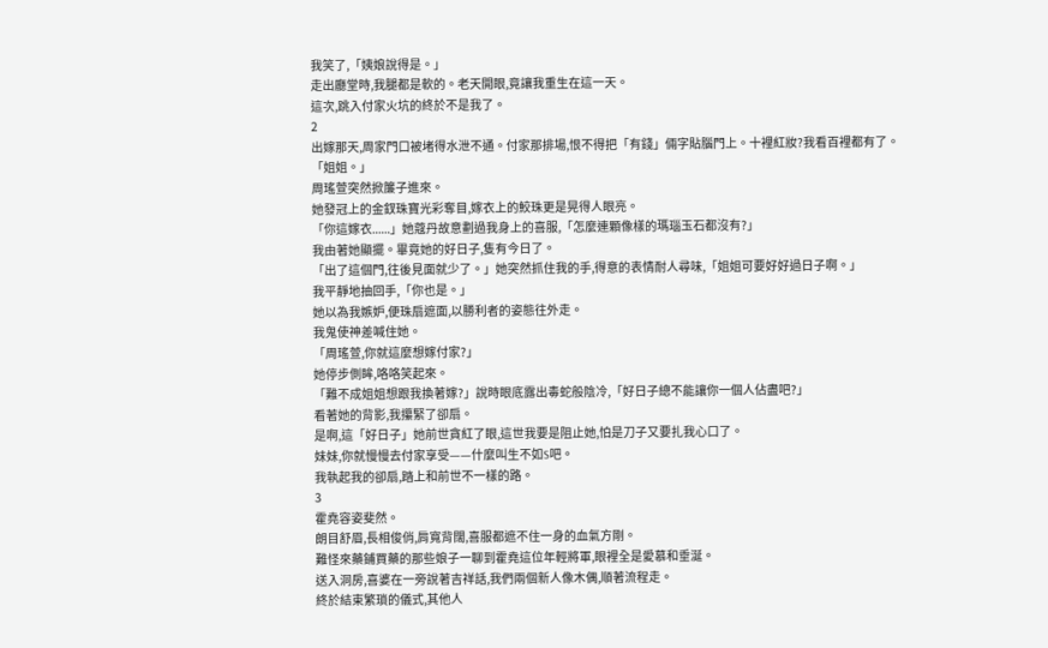我笑了,「姨娘說得是。」
走出廳堂時,我腿都是軟的。老天開眼,竟讓我重生在這一天。
這次,跳入付家火坑的終於不是我了。
2
出嫁那天,周家門口被堵得水泄不通。付家那排場,恨不得把「有錢」倆字貼腦門上。十裡紅妝?我看百裡都有了。
「姐姐。」
周瑤萱突然掀簾子進來。
她發冠上的金釵珠寶光彩奪目,嫁衣上的鮫珠更是晃得人眼亮。
「你這嫁衣......」她蔻丹故意劃過我身上的喜服,「怎麼連顆像樣的瑪瑙玉石都沒有?」
我由著她顯擺。畢竟她的好日子,隻有今日了。
「出了這個門,往後見面就少了。」她突然抓住我的手,得意的表情耐人尋味,「姐姐可要好好過日子啊。」
我平靜地抽回手,「你也是。」
她以為我嫉妒,便珠扇遮面,以勝利者的姿態往外走。
我鬼使神差喊住她。
「周瑤萱,你就這麼想嫁付家?」
她停步側眸,咯咯笑起來。
「難不成姐姐想跟我換著嫁?」說時眼底露出毒蛇般陰冷,「好日子總不能讓你一個人佔盡吧?」
看著她的背影,我攥緊了卻扇。
是啊,這「好日子」她前世貪紅了眼,這世我要是阻止她,怕是刀子又要扎我心口了。
妹妹,你就慢慢去付家享受——什麼叫生不如S吧。
我執起我的卻扇,踏上和前世不一樣的路。
3
霍堯容姿斐然。
朗目舒眉,長相俊俏,肩寬背闊,喜服都遮不住一身的血氣方剛。
難怪來藥鋪買藥的那些娘子一聊到霍堯這位年輕將軍,眼裡全是愛慕和垂涎。
送入洞房,喜婆在一旁說著吉祥話,我們兩個新人像木偶,順著流程走。
終於結束繁瑣的儀式,其他人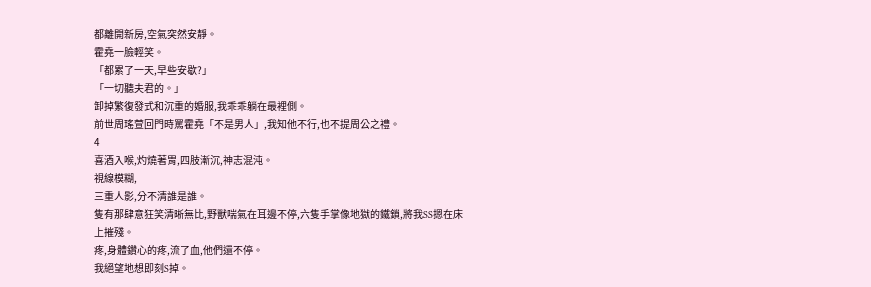都離開新房,空氣突然安靜。
霍堯一臉輕笑。
「都累了一天,早些安歇?」
「一切聽夫君的。」
卸掉繁復發式和沉重的婚服,我乖乖躺在最裡側。
前世周瑤萱回門時罵霍堯「不是男人」,我知他不行,也不提周公之禮。
4
喜酒入喉,灼燒著胃,四肢漸沉,神志混沌。
視線模糊,
三重人影,分不清誰是誰。
隻有那肆意狂笑清晰無比,野獸喘氣在耳邊不停,六隻手掌像地獄的鐵鎖,將我SS摁在床上摧殘。
疼,身體鑽心的疼,流了血,他們還不停。
我絕望地想即刻S掉。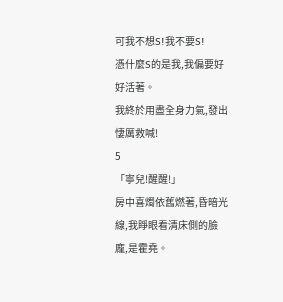可我不想S!我不要S!
憑什麼S的是我,我偏要好好活著。
我終於用盡全身力氣,發出悽厲救喊!
5
「寧兒!醒醒!」
房中喜燭依舊燃著,昏暗光線,我睜眼看清床側的臉龐,是霍堯。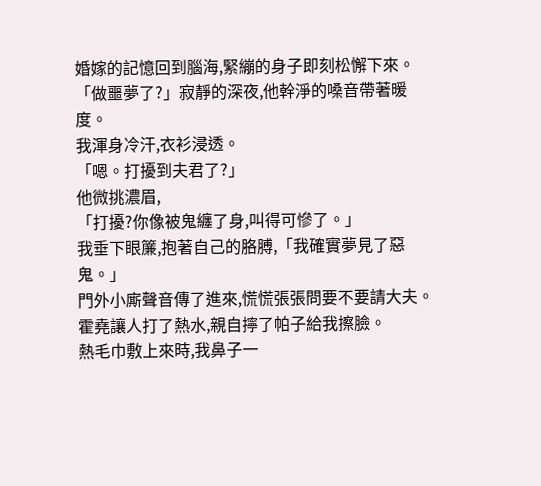婚嫁的記憶回到腦海,緊繃的身子即刻松懈下來。
「做噩夢了?」寂靜的深夜,他幹淨的嗓音帶著暖度。
我渾身冷汗,衣衫浸透。
「嗯。打擾到夫君了?」
他微挑濃眉,
「打擾?你像被鬼纏了身,叫得可慘了。」
我垂下眼簾,抱著自己的胳膊,「我確實夢見了惡鬼。」
門外小廝聲音傳了進來,慌慌張張問要不要請大夫。
霍堯讓人打了熱水,親自擰了帕子給我擦臉。
熱毛巾敷上來時,我鼻子一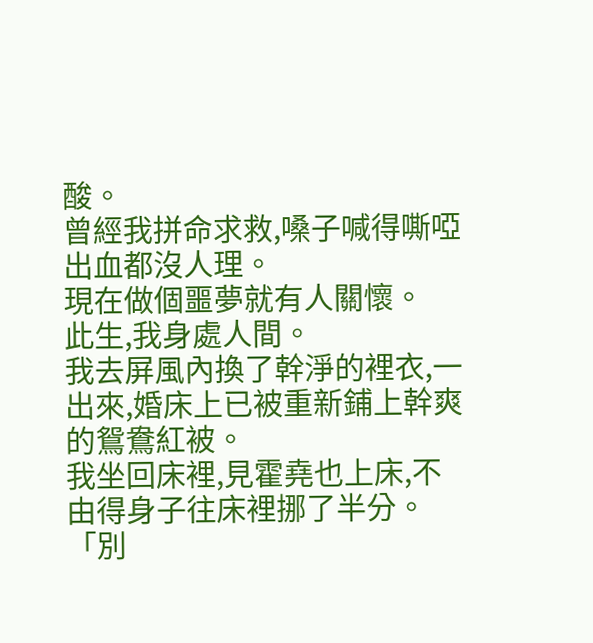酸。
曾經我拼命求救,嗓子喊得嘶啞出血都沒人理。
現在做個噩夢就有人關懷。
此生,我身處人間。
我去屏風內換了幹淨的裡衣,一出來,婚床上已被重新鋪上幹爽的鴛鴦紅被。
我坐回床裡,見霍堯也上床,不由得身子往床裡挪了半分。
「別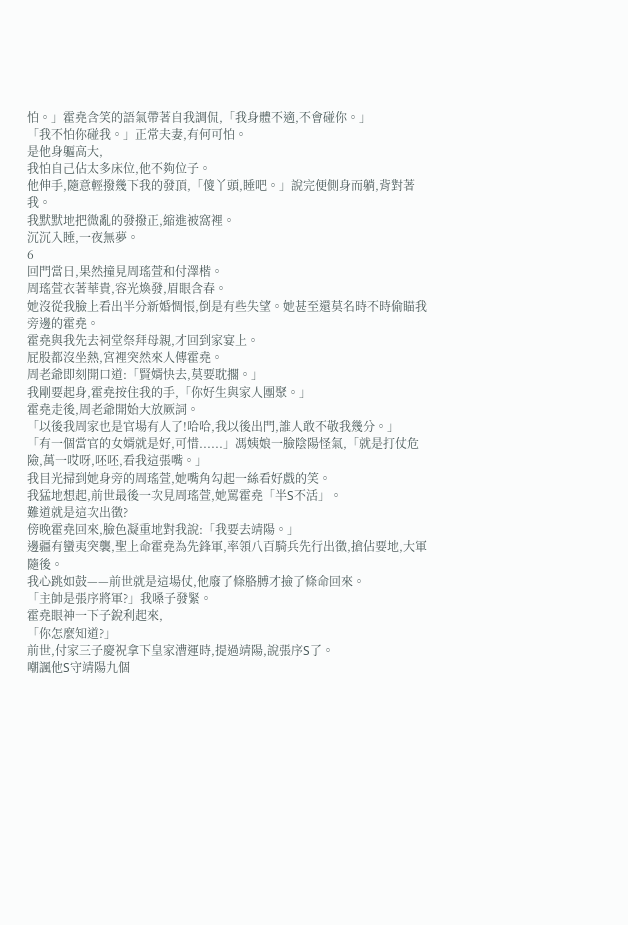怕。」霍堯含笑的語氣帶著自我調侃,「我身體不適,不會碰你。」
「我不怕你碰我。」正常夫妻,有何可怕。
是他身軀高大,
我怕自己佔太多床位,他不夠位子。
他伸手,隨意輕撥幾下我的發頂,「傻丫頭,睡吧。」說完便側身而躺,背對著我。
我默默地把微亂的發撥正,縮進被窩裡。
沉沉入睡,一夜無夢。
6
回門當日,果然撞見周瑤萱和付澤楷。
周瑤萱衣著華貴,容光煥發,眉眼含春。
她沒從我臉上看出半分新婚惆悵,倒是有些失望。她甚至還莫名時不時偷瞄我旁邊的霍堯。
霍堯與我先去祠堂祭拜母親,才回到家宴上。
屁股都沒坐熱,宮裡突然來人傳霍堯。
周老爺即刻開口道:「賢婿快去,莫要耽擱。」
我剛要起身,霍堯按住我的手,「你好生與家人團聚。」
霍堯走後,周老爺開始大放厥詞。
「以後我周家也是官場有人了!哈哈,我以後出門,誰人敢不敬我幾分。」
「有一個當官的女婿就是好,可惜......」馮姨娘一臉陰陽怪氣,「就是打仗危險,萬一哎呀,呸呸,看我這張嘴。」
我目光掃到她身旁的周瑤萱,她嘴角勾起一絲看好戲的笑。
我猛地想起,前世最後一次見周瑤萱,她罵霍堯「半S不活」。
難道就是這次出徵?
傍晚霍堯回來,臉色凝重地對我說:「我要去靖陽。」
邊疆有蠻夷突襲,聖上命霍堯為先鋒軍,率領八百騎兵先行出徵,搶佔要地,大軍隨後。
我心跳如鼓——前世就是這場仗,他廢了條胳膊才撿了條命回來。
「主帥是張序將軍?」我嗓子發緊。
霍堯眼神一下子銳利起來,
「你怎麼知道?」
前世,付家三子慶祝拿下皇家漕運時,提過靖陽,說張序S了。
嘲諷他S守靖陽九個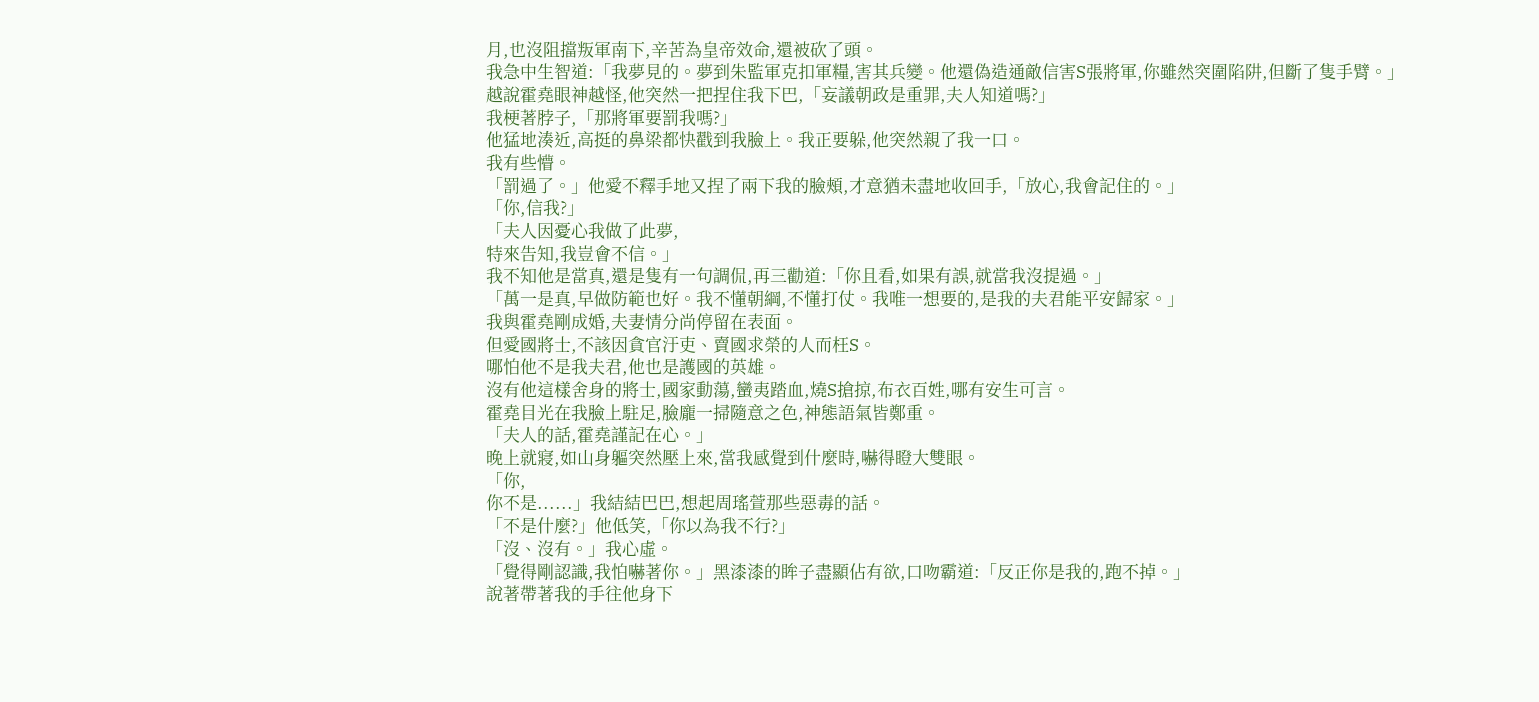月,也沒阻擋叛軍南下,辛苦為皇帝效命,還被砍了頭。
我急中生智道:「我夢見的。夢到朱監軍克扣軍糧,害其兵變。他還偽造通敵信害S張將軍,你雖然突圍陷阱,但斷了隻手臂。」
越說霍堯眼神越怪,他突然一把捏住我下巴,「妄議朝政是重罪,夫人知道嗎?」
我梗著脖子,「那將軍要罰我嗎?」
他猛地湊近,高挺的鼻梁都快戳到我臉上。我正要躲,他突然親了我一口。
我有些懵。
「罰過了。」他愛不釋手地又捏了兩下我的臉頰,才意猶未盡地收回手,「放心,我會記住的。」
「你,信我?」
「夫人因憂心我做了此夢,
特來告知,我豈會不信。」
我不知他是當真,還是隻有一句調侃,再三勸道:「你且看,如果有誤,就當我沒提過。」
「萬一是真,早做防範也好。我不懂朝綱,不懂打仗。我唯一想要的,是我的夫君能平安歸家。」
我與霍堯剛成婚,夫妻情分尚停留在表面。
但愛國將士,不該因貪官汙吏、賣國求榮的人而枉S。
哪怕他不是我夫君,他也是護國的英雄。
沒有他這樣舍身的將士,國家動蕩,蠻夷踏血,燒S搶掠,布衣百姓,哪有安生可言。
霍堯目光在我臉上駐足,臉龐一掃隨意之色,神態語氣皆鄭重。
「夫人的話,霍堯謹記在心。」
晚上就寢,如山身軀突然壓上來,當我感覺到什麼時,嚇得瞪大雙眼。
「你,
你不是......」我結結巴巴,想起周瑤萱那些惡毒的話。
「不是什麼?」他低笑,「你以為我不行?」
「沒、沒有。」我心虛。
「覺得剛認識,我怕嚇著你。」黑漆漆的眸子盡顯佔有欲,口吻霸道:「反正你是我的,跑不掉。」
說著帶著我的手往他身下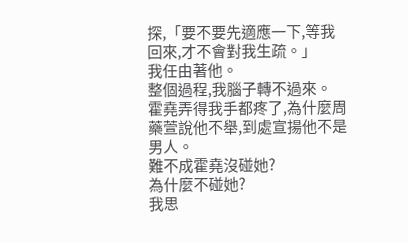探,「要不要先適應一下,等我回來,才不會對我生疏。」
我任由著他。
整個過程,我腦子轉不過來。
霍堯弄得我手都疼了,為什麼周藥萱說他不舉,到處宣揚他不是男人。
難不成霍堯沒碰她?
為什麼不碰她?
我思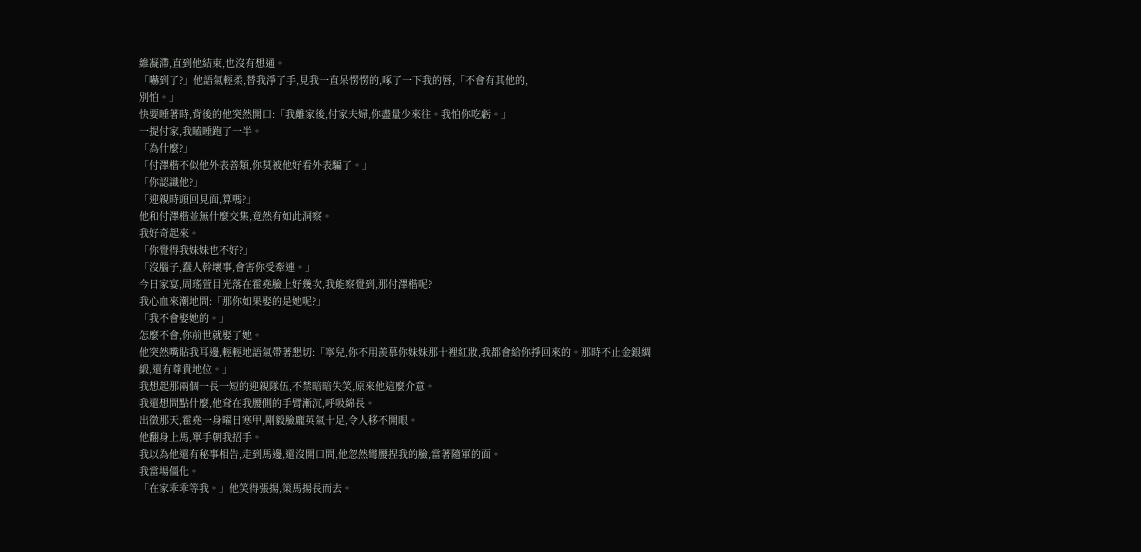維凝滯,直到他結束,也沒有想通。
「嚇到了?」他語氣輕柔,替我淨了手,見我一直呆愣愣的,啄了一下我的唇,「不會有其他的,
別怕。」
快要睡著時,背後的他突然開口:「我離家後,付家夫婦,你盡量少來往。我怕你吃虧。」
一提付家,我瞌睡跑了一半。
「為什麼?」
「付澤楷不似他外表善類,你莫被他好看外表騙了。」
「你認識他?」
「迎親時頭回見面,算嗎?」
他和付澤楷並無什麼交集,竟然有如此洞察。
我好奇起來。
「你覺得我妹妹也不好?」
「沒腦子,蠢人幹壞事,會害你受牽連。」
今日家宴,周瑤萱目光落在霍堯臉上好幾次,我能察覺到,那付澤楷呢?
我心血來潮地問:「那你如果娶的是她呢?」
「我不會娶她的。」
怎麼不會,你前世就娶了她。
他突然嘴貼我耳邊,輕輕地語氣帶著懇切:「寧兒,你不用羨慕你妹妹那十裡紅妝,我都會給你掙回來的。那時不止金銀綢緞,還有尊貴地位。」
我想起那兩個一長一短的迎親隊伍,不禁暗暗失笑,原來他這麼介意。
我還想問點什麼,他耷在我腰側的手臂漸沉,呼吸綿長。
出徵那天,霍堯一身曜日寒甲,剛毅臉龐英氣十足,令人移不開眼。
他翻身上馬,單手朝我招手。
我以為他還有秘事相告,走到馬邊,還沒開口問,他忽然彎腰捏我的臉,當著隨軍的面。
我當場僵化。
「在家乖乖等我。」他笑得張揚,策馬揚長而去。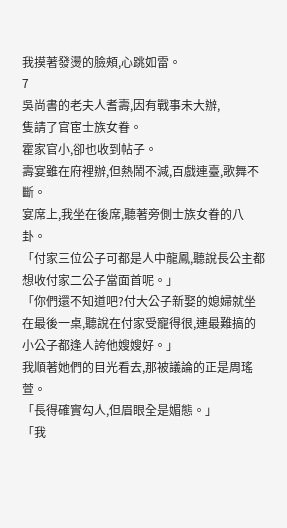我摸著發燙的臉頰,心跳如雷。
7
吳尚書的老夫人耆壽,因有戰事未大辦,
隻請了官宦士族女眷。
霍家官小,卻也收到帖子。
壽宴雖在府裡辦,但熱鬧不減,百戲連臺,歌舞不斷。
宴席上,我坐在後席,聽著旁側士族女眷的八卦。
「付家三位公子可都是人中龍鳳,聽說長公主都想收付家二公子當面首呢。」
「你們還不知道吧?付大公子新娶的媳婦就坐在最後一桌,聽說在付家受寵得很,連最難搞的小公子都逢人誇他嫂嫂好。」
我順著她們的目光看去,那被議論的正是周瑤萱。
「長得確實勾人,但眉眼全是媚態。」
「我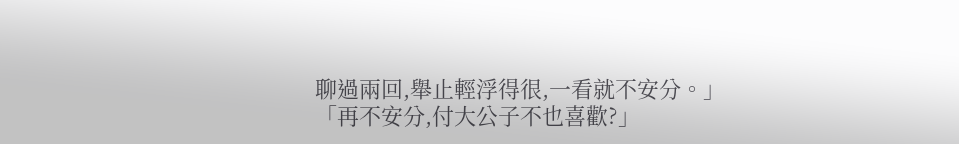聊過兩回,舉止輕浮得很,一看就不安分。」
「再不安分,付大公子不也喜歡?」